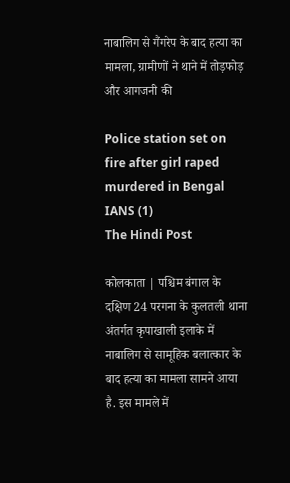नाबालिग से गैंगरेप के बाद हत्या का मामला, ग्रामीणों ने थाने में तोड़फोड़ और आगजनी की

Police station set on fire after girl raped murdered in Bengal IANS (1)
The Hindi Post

कोलकाता | पश्चिम बंगाल के दक्षिण 24 परगना के कुलतली थाना अंतर्गत कृपाखाली इलाके में नाबालिग से सामूहिक बलात्कार के बाद हत्या का मामला सामने आया है. इस मामले में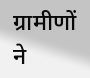ग्रामीणों ने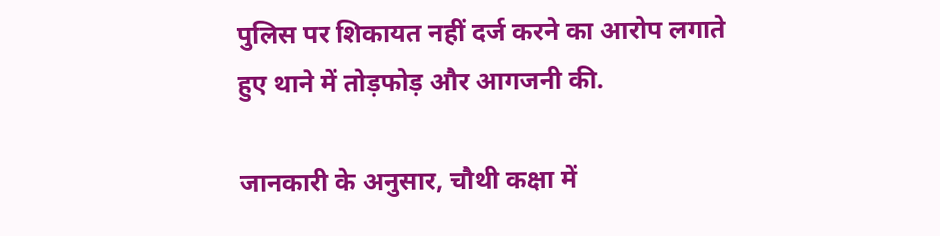पुलिस पर शिकायत नहीं दर्ज करने का आरोप लगाते हुए थाने में तोड़फोड़ और आगजनी की.

जानकारी के अनुसार, चौथी कक्षा में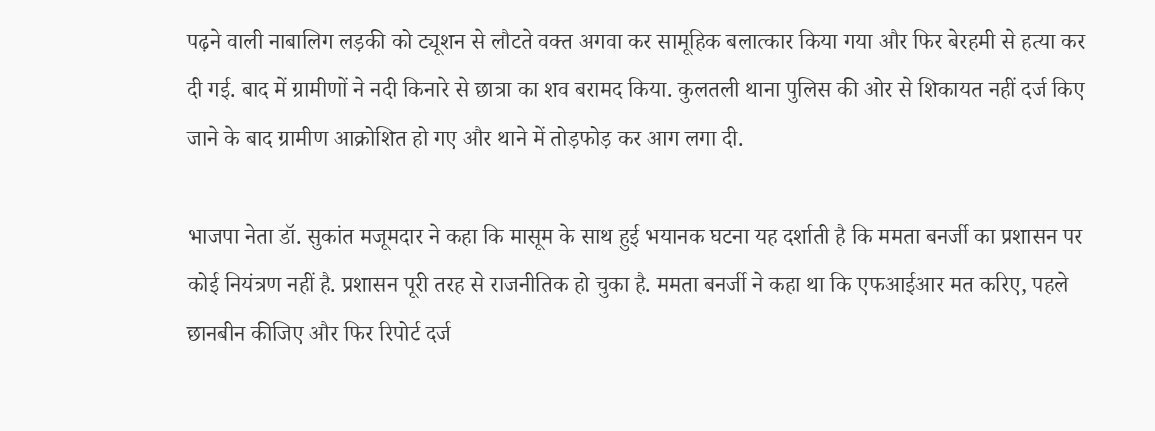पढ़ने वाली नाबालिग लड़की को ट्यूशन से लौटते वक्त अगवा कर सामूहिक बलात्कार किया गया और फिर बेरहमी से हत्या कर दी गई. बाद में ग्रामीणों ने नदी किनारे से छात्रा का शव बरामद किया. कुलतली थाना पुलिस की ओर से शिकायत नहीं दर्ज किए जाने के बाद ग्रामीण आक्रोशित हो गए और थाने में तोड़फोड़ कर आग लगा दी.

भाजपा नेता डॉ. सुकांत मजूमदार ने कहा कि मासूम के साथ हुई भयानक घटना यह दर्शाती है कि ममता बनर्जी का प्रशासन पर कोई नियंत्रण नहीं है. प्रशासन पूरी तरह से राजनीतिक हो चुका है. ममता बनर्जी ने कहा था कि एफआईआर मत करिए, पहले छानबीन कीजिए और फिर रिपोर्ट दर्ज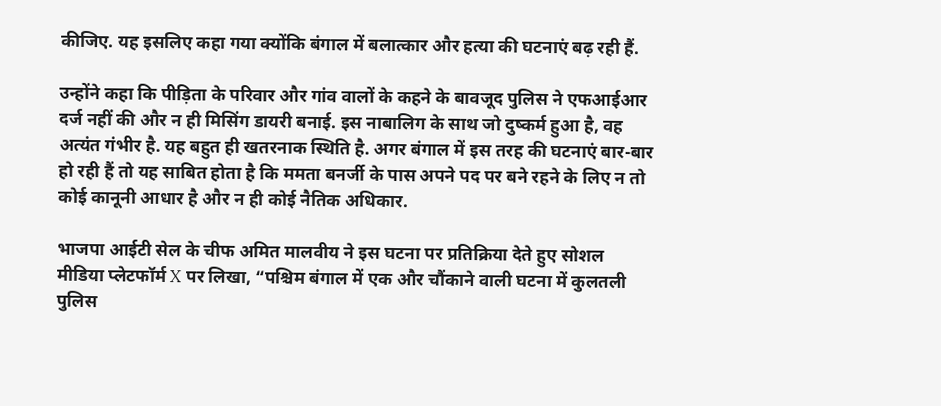कीजिए. यह इसलिए कहा गया क्योंकि बंगाल में बलात्कार और हत्या की घटनाएं बढ़ रही हैं.

उन्होंने कहा कि पीड़िता के परिवार और गांव वालों के कहने के बावजूद पुलिस ने एफआईआर दर्ज नहीं की और न ही मिसिंग डायरी बनाई. इस नाबालिग के साथ जो दुष्कर्म हुआ है, वह अत्यंत गंभीर है. यह बहुत ही खतरनाक स्थिति है. अगर बंगाल में इस तरह की घटनाएं बार-बार हो रही हैं तो यह साबित होता है कि ममता बनर्जी के पास अपने पद पर बने रहने के लिए न तो कोई कानूनी आधार है और न ही कोई नैतिक अधिकार.

भाजपा आईटी सेल के चीफ अमित मालवीय ने इस घटना पर प्रतिक्रिया देते हुए सोशल मीडिया प्लेटफॉर्म X पर लिखा, “पश्चिम बंगाल में एक और चौंकाने वाली घटना में कुलतली पुलिस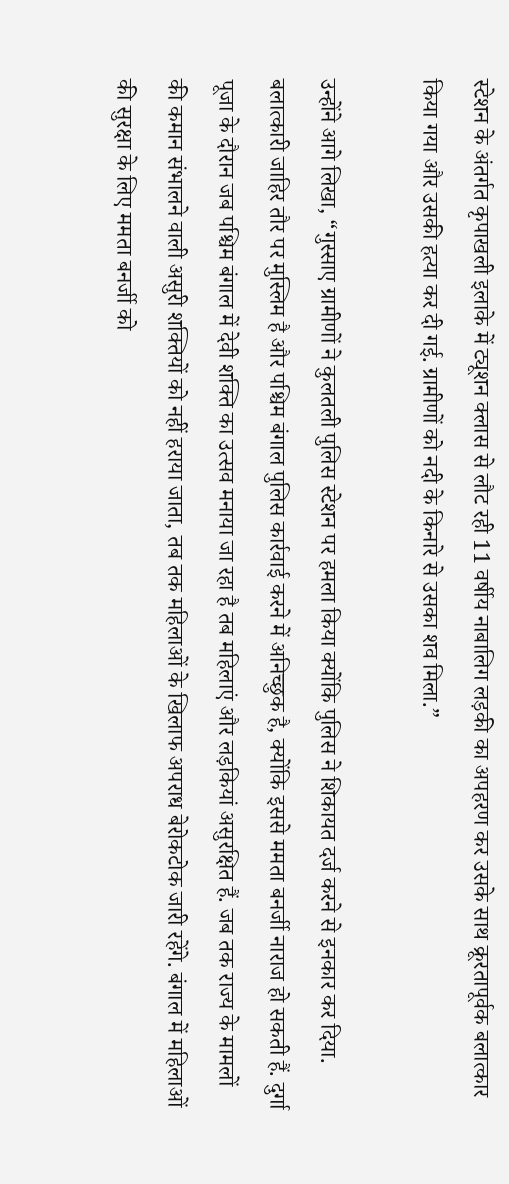स्टेशन के अंतर्गत कृपाखली इलाके में ट्यूशन क्लास से लौट रही 11 वर्षीय नाबालिग लड़की का अपहरण कर उसके साथ क्रूरतापूर्वक बलात्कार किया गया और उसकी हत्या कर दी गई. ग्रामीणों को नदी के किनारे से उसका शव मिला.”

उन्होंने आगे लिखा, “गुस्साए ग्रामीणों ने कुलतली पुलिस स्टेशन पर हमला किया क्योंकि पुलिस ने शिकायत दर्ज करने से इनकार कर दिया. बलात्कारी जाहिर तौर पर मुस्लिम है और पश्चिम बंगाल पुलिस कार्रवाई करने में अनिच्छुक है, क्योंकि इससे ममता बनर्जी नाराज हो सकती हैं. दुर्गा पूजा के दौरान जब पश्चिम बंगाल में देवी शक्ति का उत्सव मनाया जा रहा है तब महिलाएं और लड़कियां असुरक्षित हैं. जब तक राज्य के मामलों की कमान संभालने वाली असुरी शक्तियों को नहीं हराया जाता, तब तक महिलाओं के खिलाफ अपराध बेरोकटोक जारी रहेंगे. बंगाल में महिलाओं की सुरक्षा के लिए ममता बनर्जी को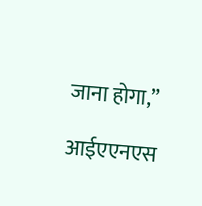जाना होगा,”

आईएएनएस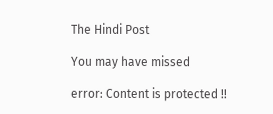The Hindi Post

You may have missed

error: Content is protected !!